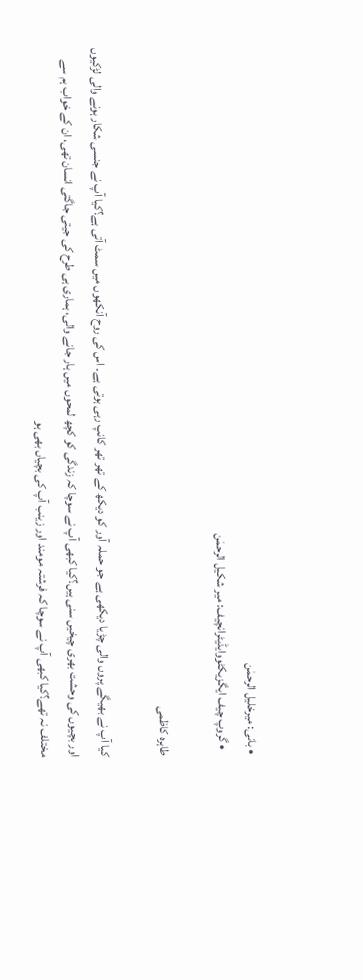• بانی: میرخلیل الرحمٰن
  • گروپ چیف ایگزیکٹووایڈیٹرانچیف: میر شکیل الرحمٰن

طاہرہ کاظمی

کیا آپ نے بھیگے پروں والی چڑیا دیکھی ہے جو حملہ آور کو دیکھ کے تھر تھر کانپ رہی ہوتی ہے۔ اس کی روح آنکھوں میں سمٹ آتی ہے؟کیا آپ نے جنسی شکار ہونے والی لڑکیوں اور بچیوں کی وحشت بھری چیخیں سنی ہیں؟کیا کبھی آپ نے سوچا کہ زندگی کو کچھ لمحوں میں ہار جانے والی، ہماری ہی طرح کی جیتی جاگتی انسان تھی، ان کے خواب ہم سے مختلف نہ تھے؟کیا کبھی آپ نے سوچا کہ فرشتہ مومند اور زینب آپ کی بچیاں بھی ہو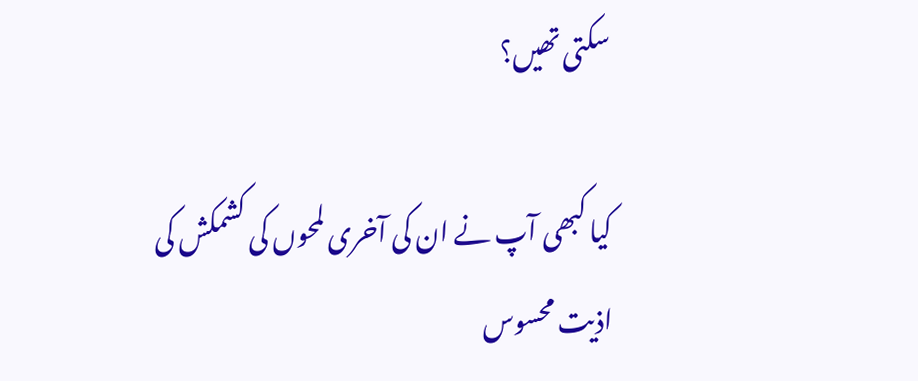سکتی تھیں؟

کیا کبھی آپ نے ان کی آخری لمحوں کی کشمکش کی اذیت محسوس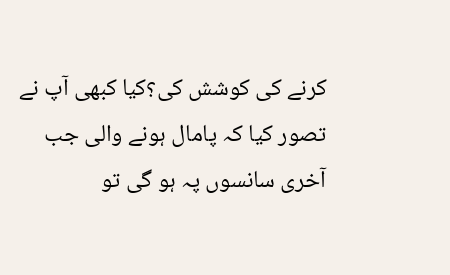کرنے کی کوشش کی؟کیا کبھی آپ نے تصور کیا کہ پامال ہونے والی جب آخری سانسوں پہ ہو گی تو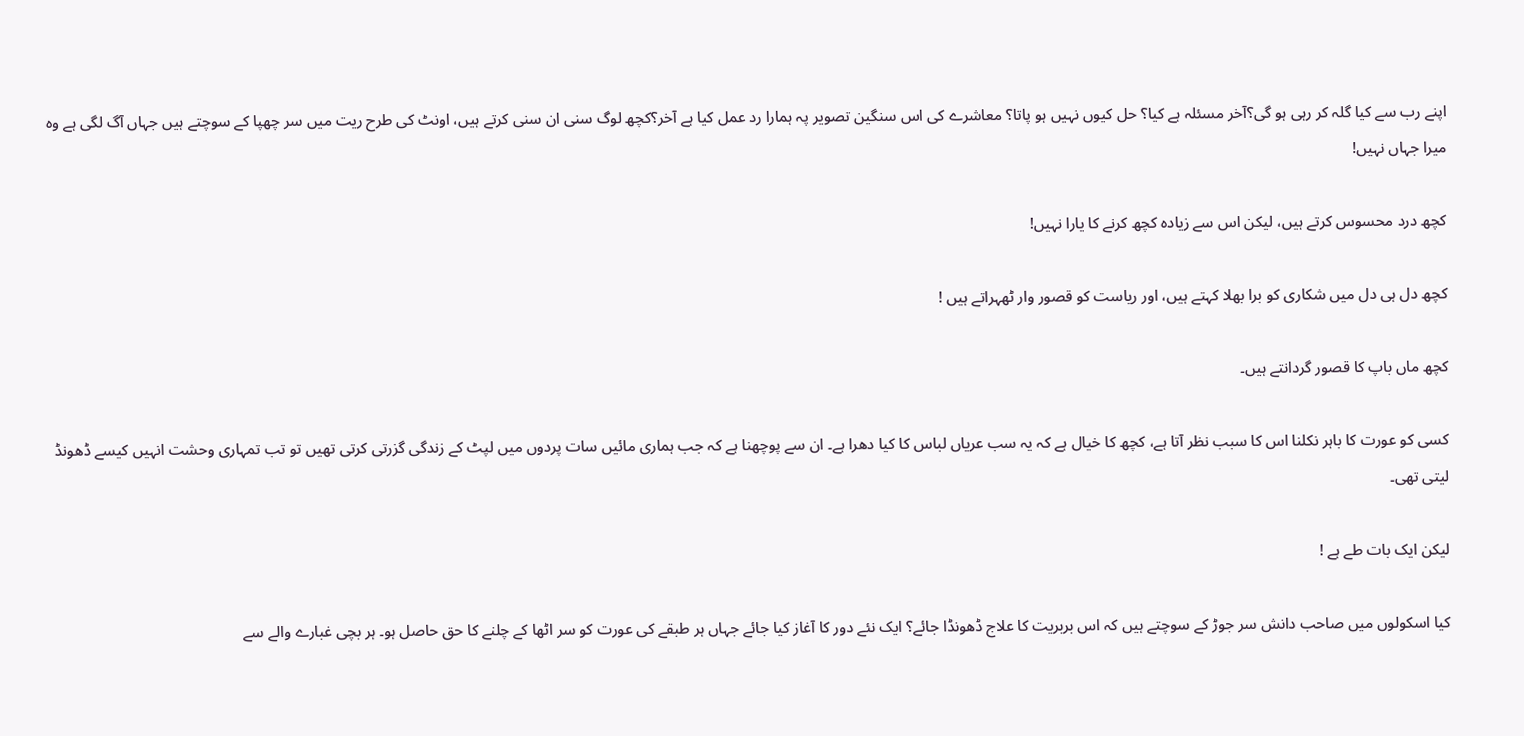اپنے رب سے کیا گلہ کر رہی ہو گی؟آخر مسئلہ ہے کیا؟ حل کیوں نہیں ہو پاتا؟ معاشرے کی اس سنگین تصویر پہ ہمارا رد عمل کیا ہے آخر؟کچھ لوگ سنی ان سنی کرتے ہیں، اونٹ کی طرح ریت میں سر چھپا کے سوچتے ہیں جہاں آگ لگی ہے وہ میرا جہاں نہیں!

کچھ درد محسوس کرتے ہیں، لیکن اس سے زیادہ کچھ کرنے کا یارا نہیں!

کچھ دل ہی دل میں شکاری کو برا بھلا کہتے ہیں، اور ریاست کو قصور وار ٹھہراتے ہیں !

کچھ ماں باپ کا قصور گردانتے ہیں۔

کسی کو عورت کا باہر نکلنا اس کا سبب نظر آتا ہے، کچھ کا خیال ہے کہ یہ سب عریاں لباس کا کیا دھرا ہے۔ ان سے پوچھنا ہے کہ جب ہماری مائیں سات پردوں میں لپٹ کے زندگی گزرتی کرتی تھیں تو تب تمہاری وحشت انہیں کیسے ڈھونڈ لیتی تھی۔

لیکن ایک بات طے ہے !

کیا اسکولوں میں صاحب دانش سر جوڑ کے سوچتے ہیں کہ اس بربریت کا علاج ڈھونڈا جائے؟ ایک نئے دور کا آغاز کیا جائے جہاں ہر طبقے کی عورت کو سر اٹھا کے چلنے کا حق حاصل ہو۔ ہر بچی غبارے والے سے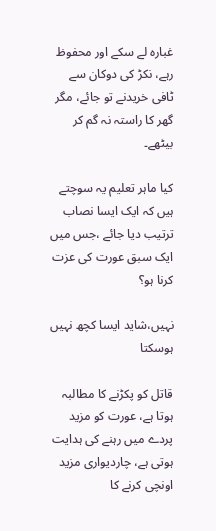غبارہ لے سکے اور محفوظ رہے، نکڑ کی دوکان سے ٹافی خریدنے تو جائے، مگر گھر کا راستہ نہ گم کر بیٹھے۔

کیا ماہر تعلیم یہ سوچتے ہیں کہ ایک ایسا نصاب ترتیب دیا جائے ،جس میں ایک سبق عورت کی عزت کرنا ہو؟

نہیں،شاید ایسا کچھ نہیں ہوسکتا

قاتل کو پکڑنے کا مطالبہ ہوتا ہے، عورت کو مزید پردے میں رہنے کی ہدایت ہوتی ہے، چاردیواری مزید اونچی کرنے کا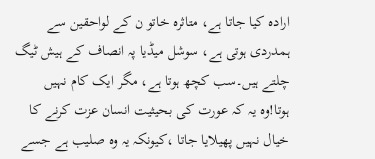ارادہ کیا جاتا ہے، متاثرہ خاتو ن کے لواحقین سے ہمدردی ہوتی ہے، سوشل میڈیا پہ انصاف کے ہیش ٹیگ چلتے ہیں۔سب کچھ ہوتا ہے، مگر ایک کام نہیں ہوتا!وہ یہ کہ عورت کی بحیثیت انسان عزت کرنے کا خیال نہیں پھیلایا جاتا ،کیونکہ یہ وہ صلیب ہے جسے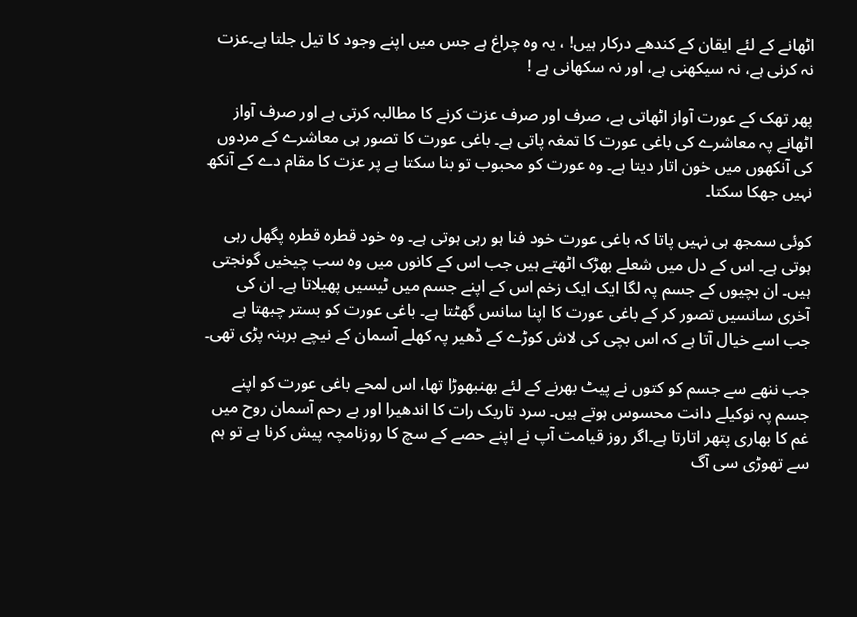اٹھانے کے لئے ایقان کے کندھے درکار ہیں! ، یہ وہ چراغ ہے جس میں اپنے وجود کا تیل جلتا ہے۔عزت نہ کرنی ہے، نہ سیکھنی ہے، اور نہ سکھانی ہے !

پھر تھک کے عورت آواز اٹھاتی ہے، صرف اور صرف عزت کرنے کا مطالبہ کرتی ہے اور صرف آواز اٹھانے پہ معاشرے کی باغی عورت کا تمغہ پاتی ہے۔ باغی عورت کا تصور ہی معاشرے کے مردوں کی آنکھوں میں خون اتار دیتا ہے۔ وہ عورت کو محبوب تو بنا سکتا ہے پر عزت کا مقام دے کے آنکھ نہیں جھکا سکتا۔

کوئی سمجھ ہی نہیں پاتا کہ باغی عورت خود فنا ہو رہی ہوتی ہے۔ وہ خود قطرہ قطرہ پگھل رہی ہوتی ہے۔ اس کے دل میں شعلے بھڑک اٹھتے ہیں جب اس کے کانوں میں وہ سب چیخیں گونجتی ہیں۔ ان بچیوں کے جسم پہ لگا ایک ایک زخم اس کے اپنے جسم میں ٹیسیں پھیلاتا ہے۔ ان کی آخری سانسیں تصور کر کے باغی عورت کا اپنا سانس گھٹتا ہے۔ باغی عورت کو بستر چبھتا ہے جب اسے خیال آتا ہے کہ اس بچی کی لاش کوڑے کے ڈھیر پہ کھلے آسمان کے نیچے برہنہ پڑی تھی۔

جب ننھے سے جسم کو کتوں نے پیٹ بھرنے کے لئے بھنبھوڑا تھا، اس لمحے باغی عورت کو اپنے جسم پہ نوکیلے دانت محسوس ہوتے ہیں۔ سرد تاریک رات کا اندھیرا اور بے رحم آسمان روح میں غم کا بھاری پتھر اتارتا ہے۔اگر روز قیامت آپ نے اپنے حصے کے سچ کا روزنامچہ پیش کرنا ہے تو ہم سے تھوڑی سی آگ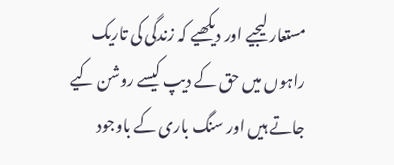مستعار لیجیے اور دیکھیے کہ زندگی کی تاریک راہوں میں حق کے دیپ کیسے روشن کیے جاتے ہیں اور سنگ باری کے باوجود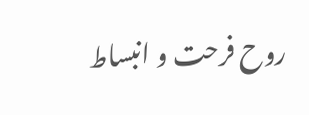روح فرحت و انبساط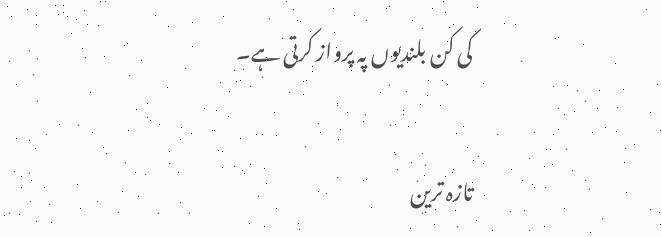کی کن بلندیوں پہ پرواز کرتی ہے۔

تازہ ترین